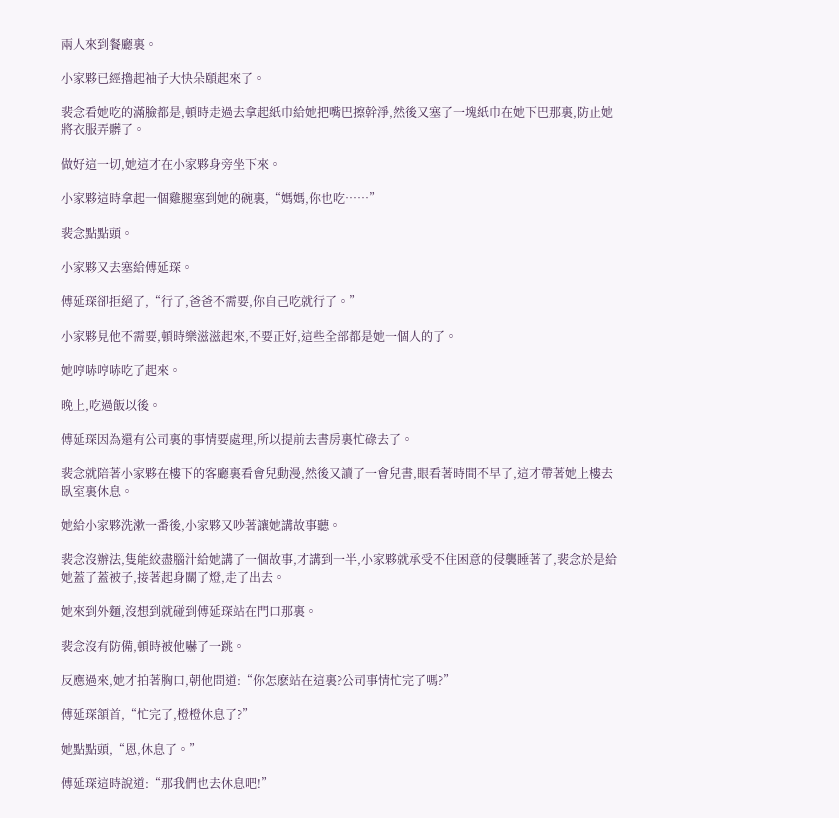兩人來到餐廳裏。

小家夥已經擼起袖子大快朵頤起來了。

裴念看她吃的滿臉都是,頓時走過去拿起紙巾給她把嘴巴擦幹淨,然後又塞了一塊紙巾在她下巴那裏,防止她將衣服弄髒了。

做好這一切,她這才在小家夥身旁坐下來。

小家夥這時拿起一個雞腿塞到她的碗裏,“媽媽,你也吃……”

裴念點點頭。

小家夥又去塞給傅延琛。

傅延琛卻拒絕了,“行了,爸爸不需要,你自己吃就行了。”

小家夥見他不需要,頓時樂滋滋起來,不要正好,這些全部都是她一個人的了。

她哼哧哼哧吃了起來。

晚上,吃過飯以後。

傅延琛因為還有公司裏的事情要處理,所以提前去書房裏忙碌去了。

裴念就陪著小家夥在樓下的客廳裏看會兒動漫,然後又讀了一會兒書,眼看著時間不早了,這才帶著她上樓去臥室裏休息。

她給小家夥洗漱一番後,小家夥又吵著讓她講故事聽。

裴念沒辦法,隻能絞盡腦汁給她講了一個故事,才講到一半,小家夥就承受不住困意的侵襲睡著了,裴念於是給她蓋了蓋被子,接著起身關了燈,走了出去。

她來到外麵,沒想到就碰到傅延琛站在門口那裏。

裴念沒有防備,頓時被他嚇了一跳。

反應過來,她才拍著胸口,朝他問道:“你怎麽站在這裏?公司事情忙完了嗎?”

傅延琛頷首,“忙完了,橙橙休息了?”

她點點頭,“恩,休息了。”

傅延琛這時說道:“那我們也去休息吧!”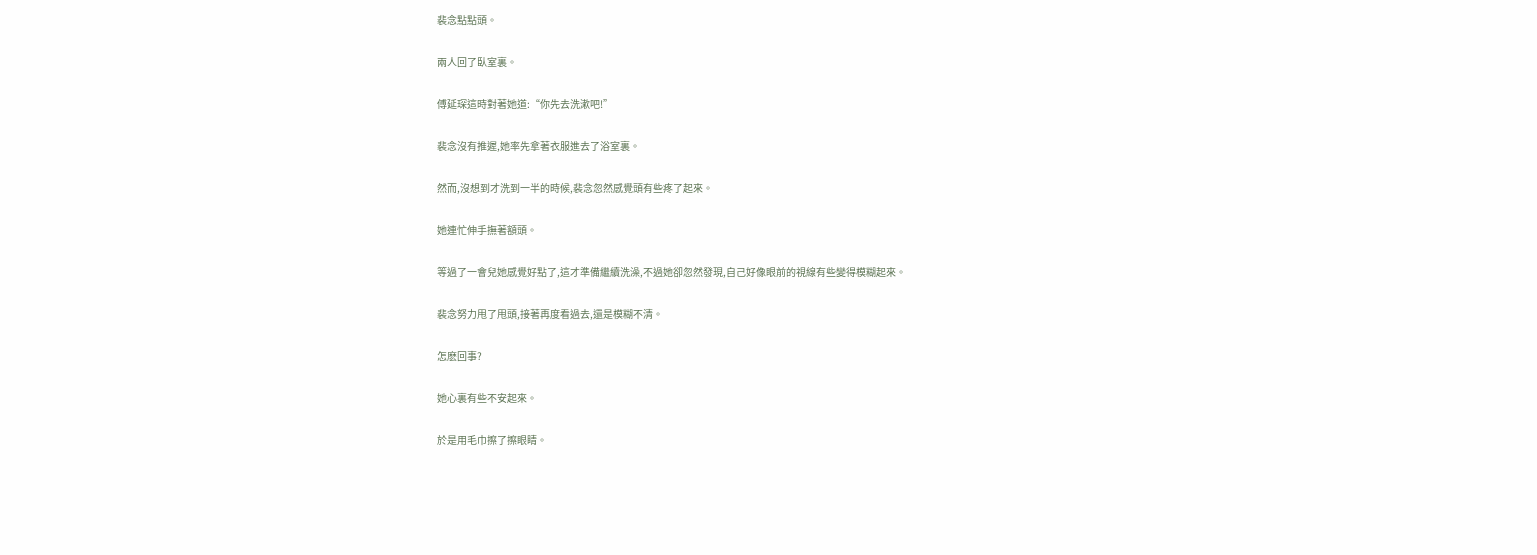裴念點點頭。

兩人回了臥室裏。

傅延琛這時對著她道:“你先去洗漱吧!”

裴念沒有推遲,她率先拿著衣服進去了浴室裏。

然而,沒想到才洗到一半的時候,裴念忽然感覺頭有些疼了起來。

她連忙伸手撫著額頭。

等過了一會兒她感覺好點了,這才準備繼續洗澡,不過她卻忽然發現,自己好像眼前的視線有些變得模糊起來。

裴念努力甩了甩頭,接著再度看過去,還是模糊不清。

怎麽回事?

她心裏有些不安起來。

於是用毛巾擦了擦眼睛。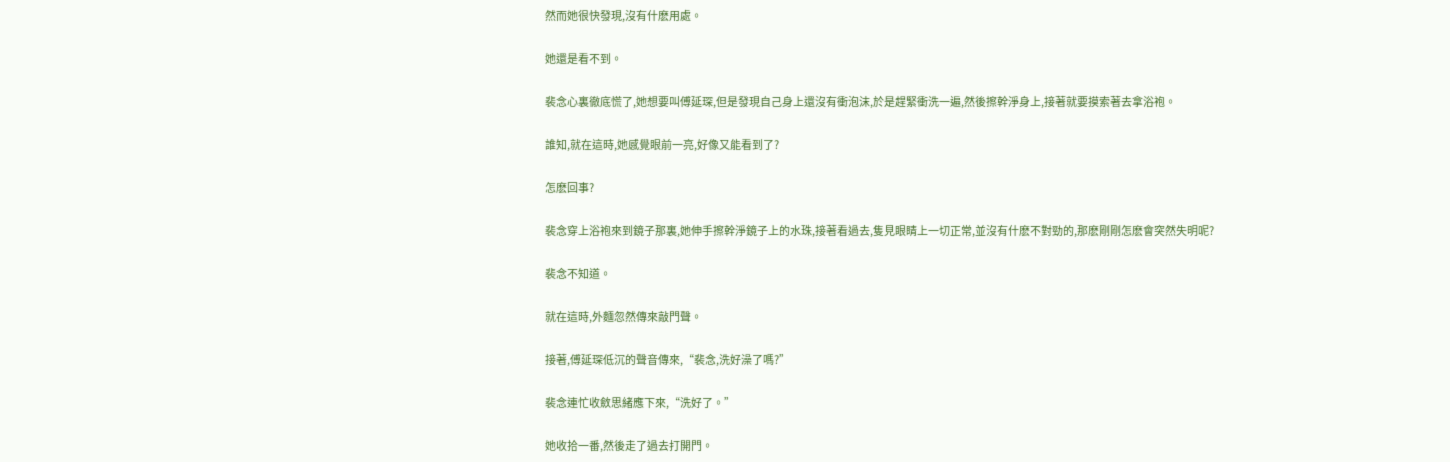然而她很快發現,沒有什麽用處。

她還是看不到。

裴念心裏徹底慌了,她想要叫傅延琛,但是發現自己身上還沒有衝泡沫,於是趕緊衝洗一遍,然後擦幹淨身上,接著就要摸索著去拿浴袍。

誰知,就在這時,她感覺眼前一亮,好像又能看到了?

怎麽回事?

裴念穿上浴袍來到鏡子那裏,她伸手擦幹淨鏡子上的水珠,接著看過去,隻見眼睛上一切正常,並沒有什麽不對勁的,那麽剛剛怎麽會突然失明呢?

裴念不知道。

就在這時,外麵忽然傳來敲門聲。

接著,傅延琛低沉的聲音傳來,“裴念,洗好澡了嗎?”

裴念連忙收斂思緒應下來,“洗好了。”

她收拾一番,然後走了過去打開門。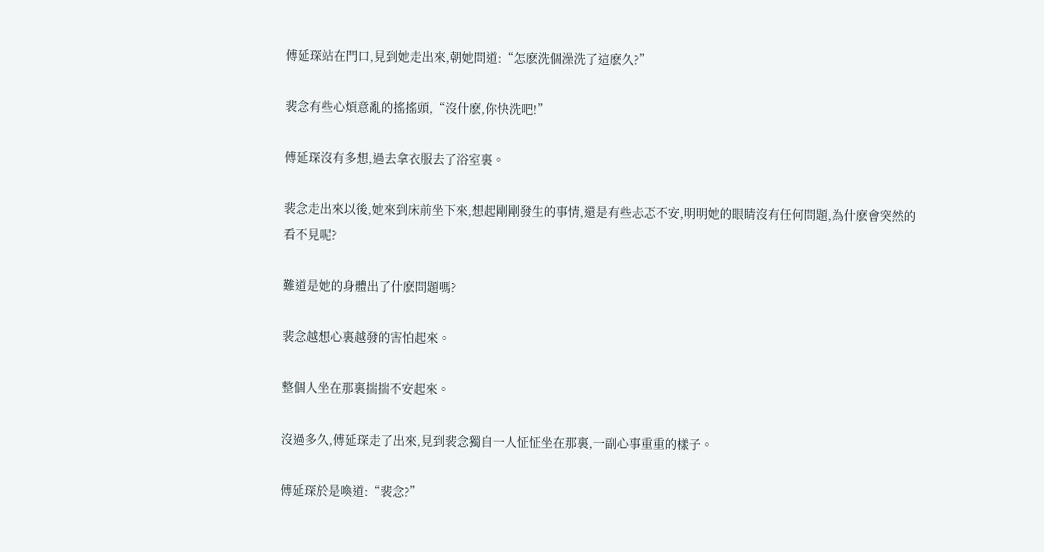傅延琛站在門口,見到她走出來,朝她問道:“怎麽洗個澡洗了這麽久?”

裴念有些心煩意亂的搖搖頭,“沒什麽,你快洗吧!”

傅延琛沒有多想,過去拿衣服去了浴室裏。

裴念走出來以後,她來到床前坐下來,想起剛剛發生的事情,還是有些忐忑不安,明明她的眼睛沒有任何問題,為什麽會突然的看不見呢?

難道是她的身體出了什麽問題嗎?

裴念越想心裏越發的害怕起來。

整個人坐在那裏揣揣不安起來。

沒過多久,傅延琛走了出來,見到裴念獨自一人怔怔坐在那裏,一副心事重重的樣子。

傅延琛於是喚道:“裴念?”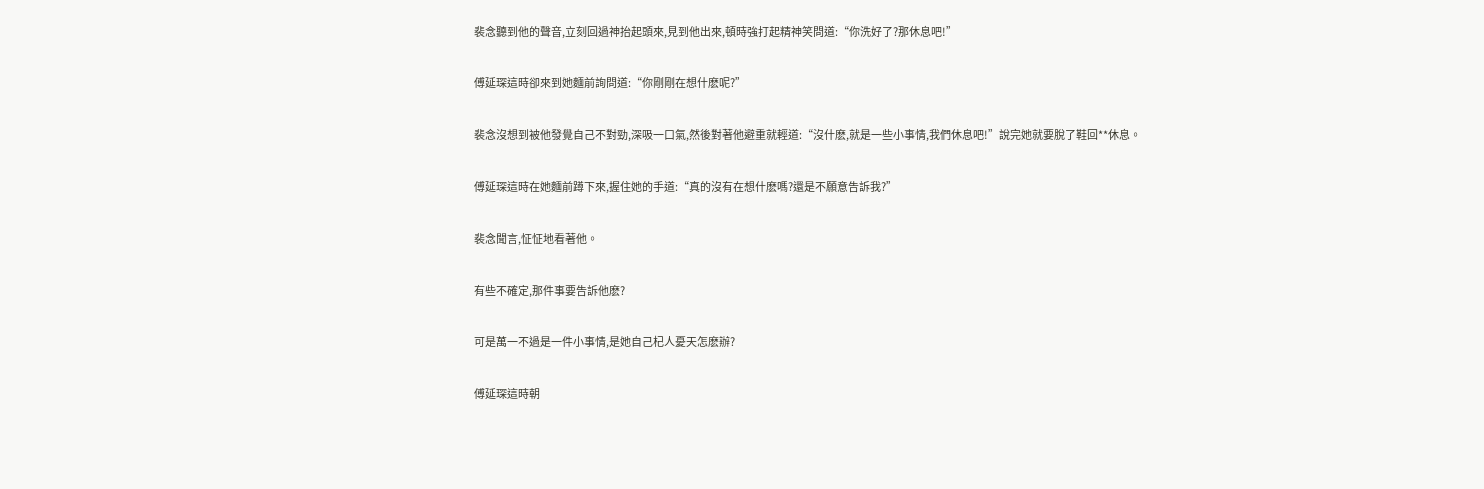裴念聽到他的聲音,立刻回過神抬起頭來,見到他出來,頓時強打起精神笑問道:“你洗好了?那休息吧!”

傅延琛這時卻來到她麵前詢問道:“你剛剛在想什麽呢?”

裴念沒想到被他發覺自己不對勁,深吸一口氣,然後對著他避重就輕道:“沒什麽,就是一些小事情,我們休息吧!”說完她就要脫了鞋回**休息。

傅延琛這時在她麵前蹲下來,握住她的手道:“真的沒有在想什麽嗎?還是不願意告訴我?”

裴念聞言,怔怔地看著他。

有些不確定,那件事要告訴他麽?

可是萬一不過是一件小事情,是她自己杞人憂天怎麽辦?

傅延琛這時朝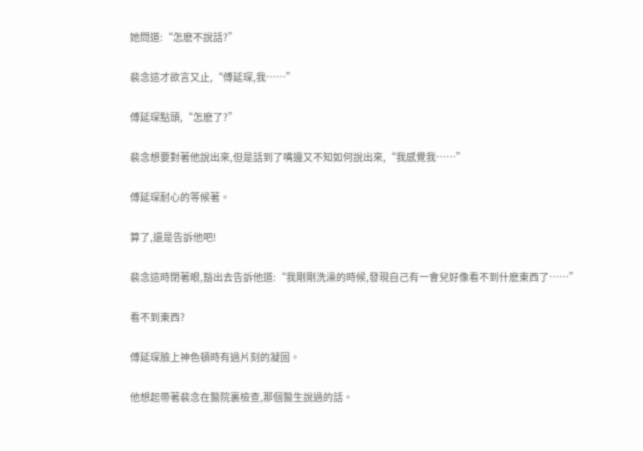她問道:“怎麽不說話?”

裴念這才欲言又止,“傅延琛,我……”

傅延琛點頭,“怎麽了?”

裴念想要對著他說出來,但是話到了嘴邊又不知如何說出來,“我感覺我……”

傅延琛耐心的等候著。

算了,還是告訴他吧!

裴念這時閉著眼,豁出去告訴他道:“我剛剛洗澡的時候,發現自己有一會兒好像看不到什麽東西了……”

看不到東西?

傅延琛臉上神色頓時有過片刻的凝固。

他想起帶著裴念在醫院裏檢查,那個醫生說過的話。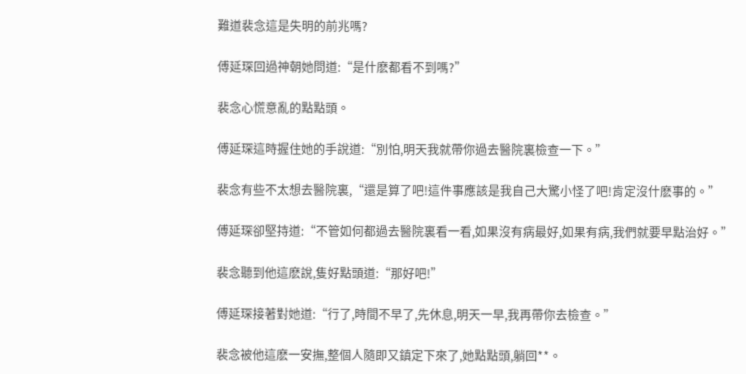難道裴念這是失明的前兆嗎?

傅延琛回過神朝她問道:“是什麽都看不到嗎?”

裴念心慌意亂的點點頭。

傅延琛這時握住她的手說道:“別怕,明天我就帶你過去醫院裏檢查一下。”

裴念有些不太想去醫院裏,“還是算了吧!這件事應該是我自己大驚小怪了吧!肯定沒什麽事的。”

傅延琛卻堅持道:“不管如何都過去醫院裏看一看,如果沒有病最好,如果有病,我們就要早點治好。”

裴念聽到他這麽說,隻好點頭道:“那好吧!”

傅延琛接著對她道:“行了,時間不早了,先休息,明天一早,我再帶你去檢查。”

裴念被他這麽一安撫,整個人隨即又鎮定下來了,她點點頭,躺回**。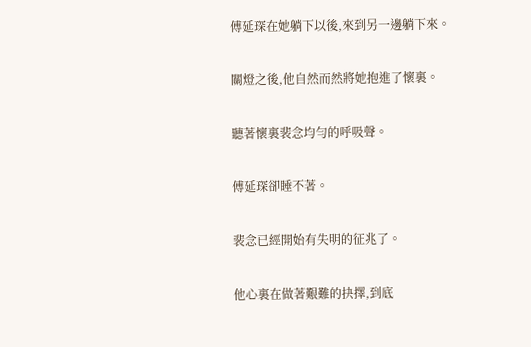傅延琛在她躺下以後,來到另一邊躺下來。

關燈之後,他自然而然將她抱進了懷裏。

聽著懷裏裴念均勻的呼吸聲。

傅延琛卻睡不著。

裴念已經開始有失明的征兆了。

他心裏在做著艱難的抉擇,到底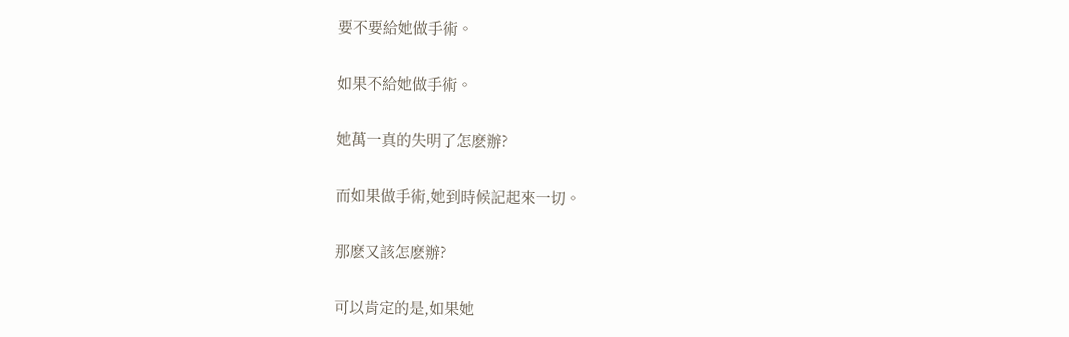要不要給她做手術。

如果不給她做手術。

她萬一真的失明了怎麽辦?

而如果做手術,她到時候記起來一切。

那麽又該怎麽辦?

可以肯定的是,如果她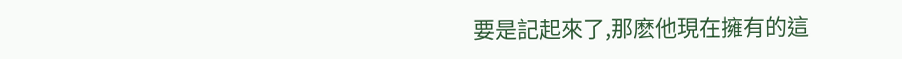要是記起來了,那麽他現在擁有的這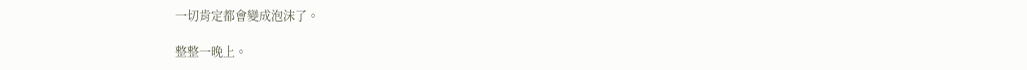一切肯定都會變成泡沫了。

整整一晚上。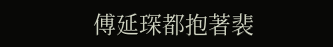傅延琛都抱著裴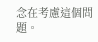念在考慮這個問題。